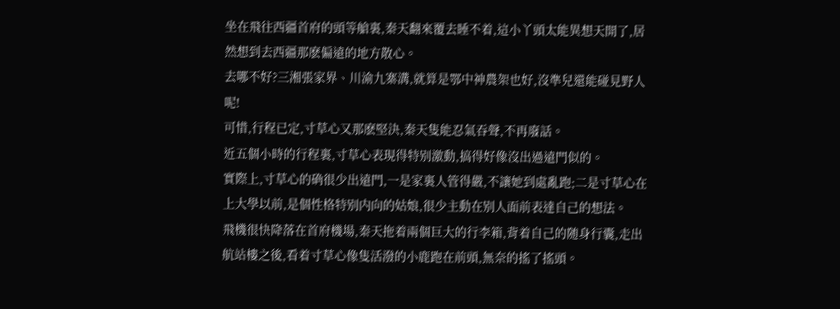坐在飛往西疆首府的頭等艙裏,秦天翻來覆去睡不着,這小丫頭太能異想天開了,居然想到去西疆那麽偏遠的地方散心。
去哪不好?三湘張家界、川渝九寨溝,就算是鄂中神農架也好,沒準兒還能碰見野人呢!
可惜,行程已定,寸草心又那麽堅決,秦天隻能忍氣吞聲,不再廢話。
近五個小時的行程裏,寸草心表現得特别激動,搞得好像沒出過遠門似的。
實際上,寸草心的确很少出遠門,一是家裏人管得嚴,不讓她到處亂跑;二是寸草心在上大學以前,是個性格特别内向的姑娘,很少主動在别人面前表達自己的想法。
飛機很快降落在首府機場,秦天拖着兩個巨大的行李箱,背着自己的随身行囊,走出航站樓之後,看着寸草心像隻活潑的小鹿跑在前頭,無奈的搖了搖頭。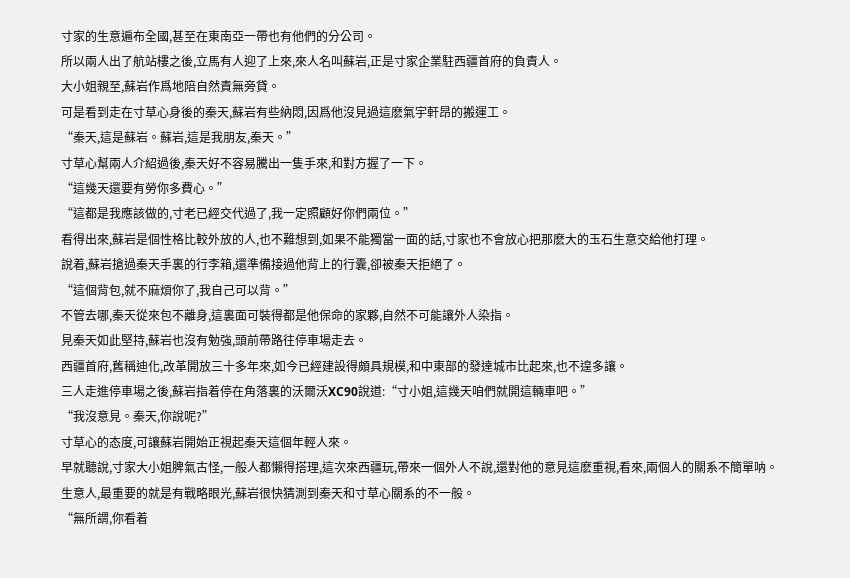寸家的生意遍布全國,甚至在東南亞一帶也有他們的分公司。
所以兩人出了航站樓之後,立馬有人迎了上來,來人名叫蘇岩,正是寸家企業駐西疆首府的負責人。
大小姐親至,蘇岩作爲地陪自然責無旁貸。
可是看到走在寸草心身後的秦天,蘇岩有些納悶,因爲他沒見過這麽氣宇軒昂的搬運工。
“秦天,這是蘇岩。蘇岩,這是我朋友,秦天。”
寸草心幫兩人介紹過後,秦天好不容易騰出一隻手來,和對方握了一下。
“這幾天還要有勞你多費心。”
“這都是我應該做的,寸老已經交代過了,我一定照顧好你們兩位。”
看得出來,蘇岩是個性格比較外放的人,也不難想到,如果不能獨當一面的話,寸家也不會放心把那麽大的玉石生意交給他打理。
說着,蘇岩搶過秦天手裏的行李箱,還準備接過他背上的行囊,卻被秦天拒絕了。
“這個背包,就不麻煩你了,我自己可以背。”
不管去哪,秦天從來包不離身,這裏面可裝得都是他保命的家夥,自然不可能讓外人染指。
見秦天如此堅持,蘇岩也沒有勉強,頭前帶路往停車場走去。
西疆首府,舊稱迪化,改革開放三十多年來,如今已經建設得頗具規模,和中東部的發達城市比起來,也不遑多讓。
三人走進停車場之後,蘇岩指着停在角落裏的沃爾沃XC90說道:“寸小姐,這幾天咱們就開這輛車吧。”
“我沒意見。秦天,你說呢?”
寸草心的态度,可讓蘇岩開始正視起秦天這個年輕人來。
早就聽說,寸家大小姐脾氣古怪,一般人都懶得搭理,這次來西疆玩,帶來一個外人不說,還對他的意見這麽重視,看來,兩個人的關系不簡單呐。
生意人,最重要的就是有戰略眼光,蘇岩很快猜測到秦天和寸草心關系的不一般。
“無所謂,你看着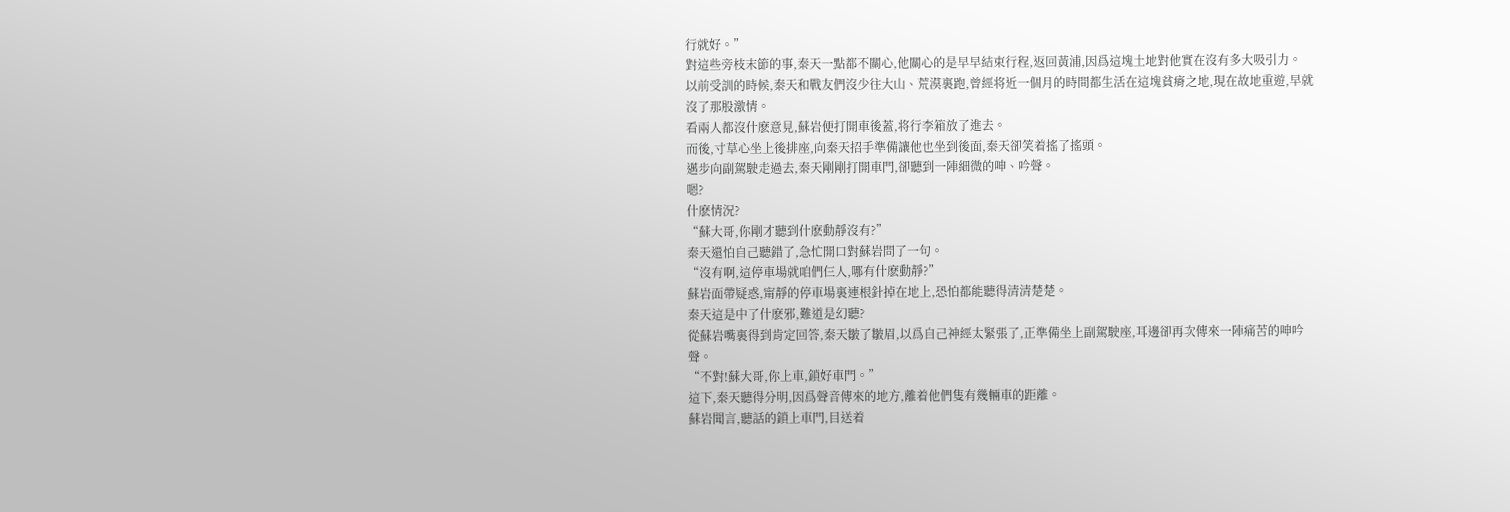行就好。”
對這些旁枝末節的事,秦天一點都不關心,他關心的是早早結束行程,返回黃浦,因爲這塊土地對他實在沒有多大吸引力。
以前受訓的時候,秦天和戰友們沒少往大山、荒漠裏跑,曾經将近一個月的時間都生活在這塊貧瘠之地,現在故地重遊,早就沒了那股激情。
看兩人都沒什麽意見,蘇岩便打開車後蓋,将行李箱放了進去。
而後,寸草心坐上後排座,向秦天招手準備讓他也坐到後面,秦天卻笑着搖了搖頭。
邁步向副駕駛走過去,秦天剛剛打開車門,卻聽到一陣細微的呻、吟聲。
嗯?
什麽情況?
“蘇大哥,你剛才聽到什麽動靜沒有?”
秦天還怕自己聽錯了,急忙開口對蘇岩問了一句。
“沒有啊,這停車場就咱們仨人,哪有什麽動靜?”
蘇岩面帶疑惑,甯靜的停車場裏連根針掉在地上,恐怕都能聽得清清楚楚。
秦天這是中了什麽邪,難道是幻聽?
從蘇岩嘴裏得到肯定回答,秦天皺了皺眉,以爲自己神經太緊張了,正準備坐上副駕駛座,耳邊卻再次傳來一陣痛苦的呻吟聲。
“不對!蘇大哥,你上車,鎖好車門。”
這下,秦天聽得分明,因爲聲音傳來的地方,離着他們隻有幾輛車的距離。
蘇岩聞言,聽話的鎖上車門,目送着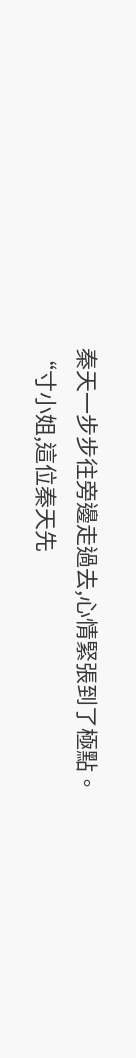秦天一步步往旁邊走過去,心情緊張到了極點。
“寸小姐,這位秦天先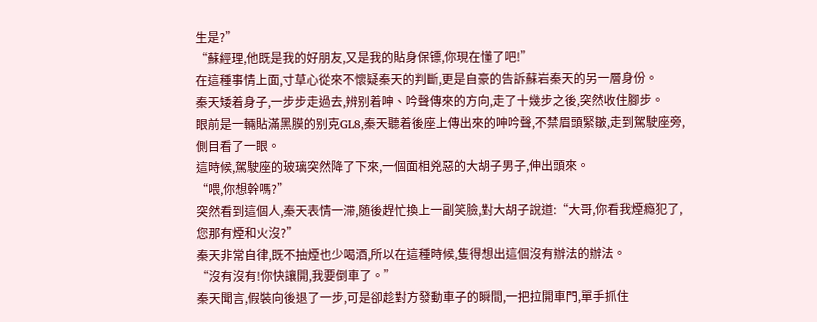生是?”
“蘇經理,他既是我的好朋友,又是我的貼身保镖,你現在懂了吧!”
在這種事情上面,寸草心從來不懷疑秦天的判斷,更是自豪的告訴蘇岩秦天的另一層身份。
秦天矮着身子,一步步走過去,辨别着呻、吟聲傳來的方向,走了十幾步之後,突然收住腳步。
眼前是一輛貼滿黑膜的别克GL8,秦天聽着後座上傳出來的呻吟聲,不禁眉頭緊皺,走到駕駛座旁,側目看了一眼。
這時候,駕駛座的玻璃突然降了下來,一個面相兇惡的大胡子男子,伸出頭來。
“喂,你想幹嗎?”
突然看到這個人,秦天表情一滞,随後趕忙換上一副笑臉,對大胡子說道:“大哥,你看我煙瘾犯了,您那有煙和火沒?”
秦天非常自律,既不抽煙也少喝酒,所以在這種時候,隻得想出這個沒有辦法的辦法。
“沒有沒有!你快讓開,我要倒車了。”
秦天聞言,假裝向後退了一步,可是卻趁對方發動車子的瞬間,一把拉開車門,單手抓住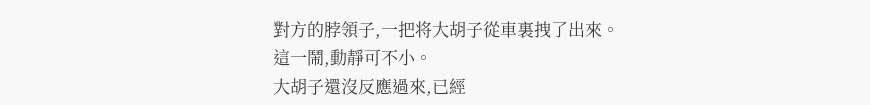對方的脖領子,一把将大胡子從車裏拽了出來。
這一鬧,動靜可不小。
大胡子還沒反應過來,已經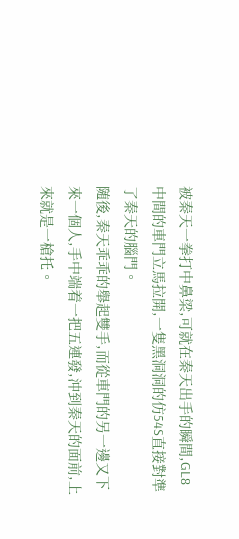被秦天一拳打中鼻梁,可就在秦天出手的瞬間,GL8中間的車門立馬拉開,一隻黑洞洞的仿54S直接對準了秦天的腦門。
随後,秦天乖乖的舉起雙手,而從車門的另一邊又下來一個人,手中端着一把五連發,沖到秦天的面前,上來就是一槍托。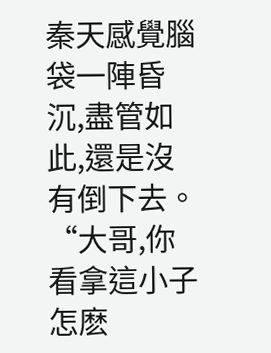秦天感覺腦袋一陣昏沉,盡管如此,還是沒有倒下去。
“大哥,你看拿這小子怎麽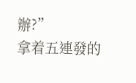辦?”
拿着五連發的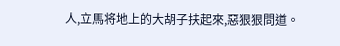人,立馬将地上的大胡子扶起來,惡狠狠問道。